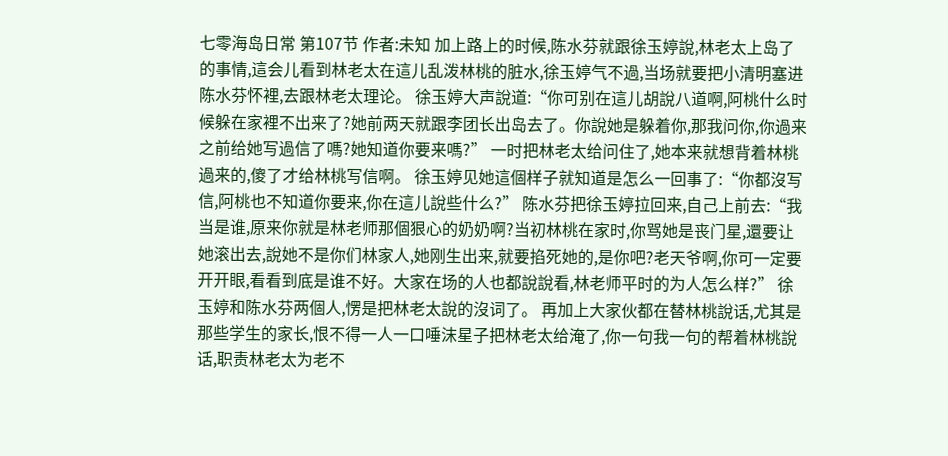七零海岛日常 第107节 作者:未知 加上路上的时候,陈水芬就跟徐玉婷說,林老太上岛了的事情,這会儿看到林老太在這儿乱泼林桃的脏水,徐玉婷气不過,当场就要把小清明塞进陈水芬怀裡,去跟林老太理论。 徐玉婷大声說道:“你可别在這儿胡說八道啊,阿桃什么时候躲在家裡不出来了?她前两天就跟李团长出岛去了。你說她是躲着你,那我问你,你過来之前给她写過信了嗎?她知道你要来嗎?” 一时把林老太给问住了,她本来就想背着林桃過来的,傻了才给林桃写信啊。 徐玉婷见她這個样子就知道是怎么一回事了:“你都沒写信,阿桃也不知道你要来,你在這儿說些什么?” 陈水芬把徐玉婷拉回来,自己上前去:“我当是谁,原来你就是林老师那個狠心的奶奶啊?当初林桃在家时,你骂她是丧门星,還要让她滚出去,說她不是你们林家人,她刚生出来,就要掐死她的,是你吧?老天爷啊,你可一定要开开眼,看看到底是谁不好。大家在场的人也都說說看,林老师平时的为人怎么样?” 徐玉婷和陈水芬两個人,愣是把林老太說的沒词了。 再加上大家伙都在替林桃說话,尤其是那些学生的家长,恨不得一人一口唾沫星子把林老太给淹了,你一句我一句的帮着林桃說话,职责林老太为老不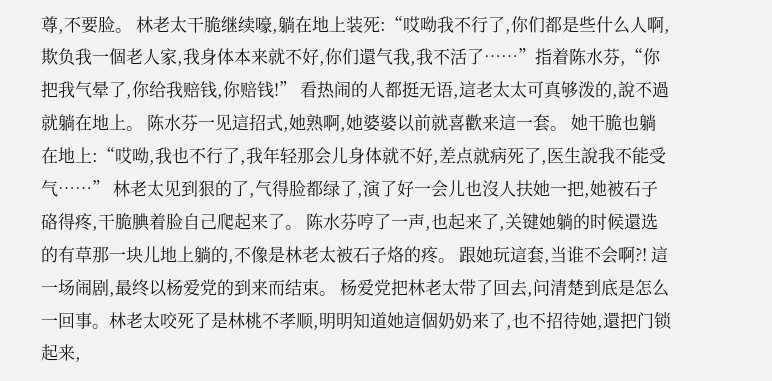尊,不要脸。 林老太干脆继续嚎,躺在地上装死:“哎呦我不行了,你们都是些什么人啊,欺负我一個老人家,我身体本来就不好,你们還气我,我不活了……”指着陈水芬,“你把我气晕了,你给我赔钱,你赔钱!” 看热闹的人都挺无语,這老太太可真够泼的,說不過就躺在地上。 陈水芬一见這招式,她熟啊,她婆婆以前就喜歡来這一套。 她干脆也躺在地上:“哎呦,我也不行了,我年轻那会儿身体就不好,差点就病死了,医生說我不能受气……” 林老太见到狠的了,气得脸都绿了,演了好一会儿也沒人扶她一把,她被石子硌得疼,干脆腆着脸自己爬起来了。 陈水芬哼了一声,也起来了,关键她躺的时候還选的有草那一块儿地上躺的,不像是林老太被石子烙的疼。 跟她玩這套,当谁不会啊?! 這一场闹剧,最终以杨爱党的到来而结束。 杨爱党把林老太带了回去,问清楚到底是怎么一回事。林老太咬死了是林桃不孝顺,明明知道她這個奶奶来了,也不招待她,還把门锁起来,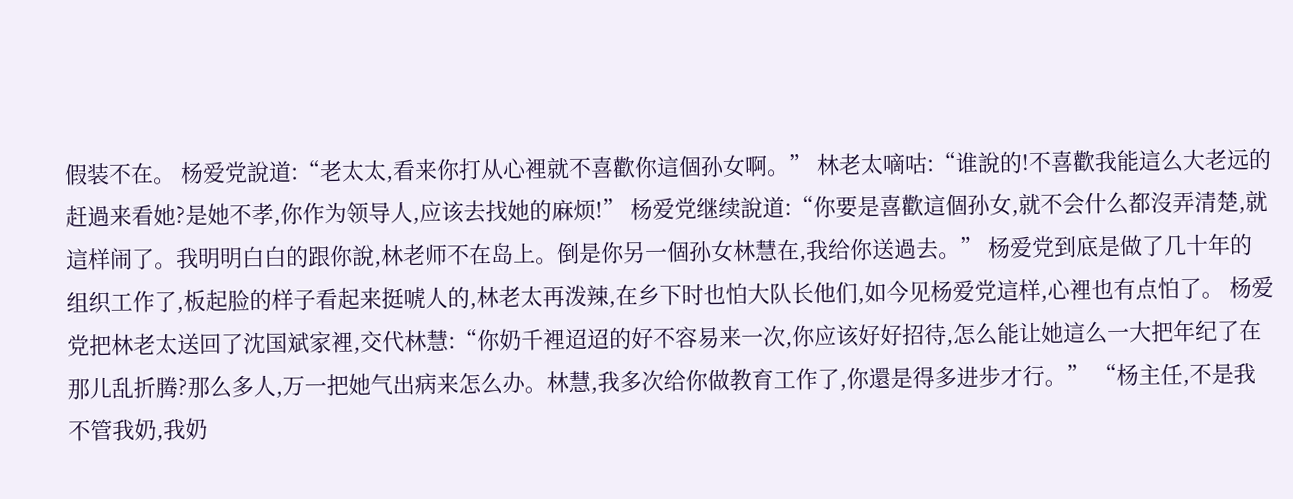假装不在。 杨爱党說道:“老太太,看来你打从心裡就不喜歡你這個孙女啊。” 林老太嘀咕:“谁說的!不喜歡我能這么大老远的赶過来看她?是她不孝,你作为领导人,应该去找她的麻烦!” 杨爱党继续說道:“你要是喜歡這個孙女,就不会什么都沒弄清楚,就這样闹了。我明明白白的跟你說,林老师不在岛上。倒是你另一個孙女林慧在,我给你送過去。” 杨爱党到底是做了几十年的组织工作了,板起脸的样子看起来挺唬人的,林老太再泼辣,在乡下时也怕大队长他们,如今见杨爱党這样,心裡也有点怕了。 杨爱党把林老太送回了沈国斌家裡,交代林慧:“你奶千裡迢迢的好不容易来一次,你应该好好招待,怎么能让她這么一大把年纪了在那儿乱折腾?那么多人,万一把她气出病来怎么办。林慧,我多次给你做教育工作了,你還是得多进步才行。” “杨主任,不是我不管我奶,我奶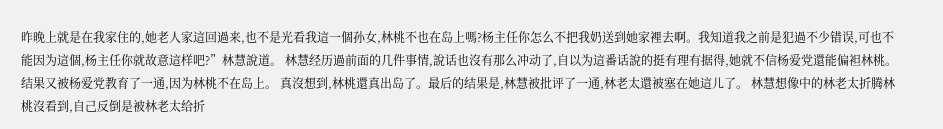昨晚上就是在我家住的,她老人家這回過来,也不是光看我這一個孙女,林桃不也在岛上嗎?杨主任你怎么不把我奶送到她家裡去啊。我知道我之前是犯過不少错误,可也不能因为這個,杨主任你就故意這样吧?”林慧說道。 林慧经历過前面的几件事情,說话也沒有那么冲动了,自以为這番话說的挺有理有据得,她就不信杨爱党還能偏袒林桃。 结果又被杨爱党教育了一通,因为林桃不在岛上。 真沒想到,林桃還真出岛了。最后的结果是,林慧被批评了一通,林老太還被塞在她這儿了。 林慧想像中的林老太折腾林桃沒看到,自己反倒是被林老太给折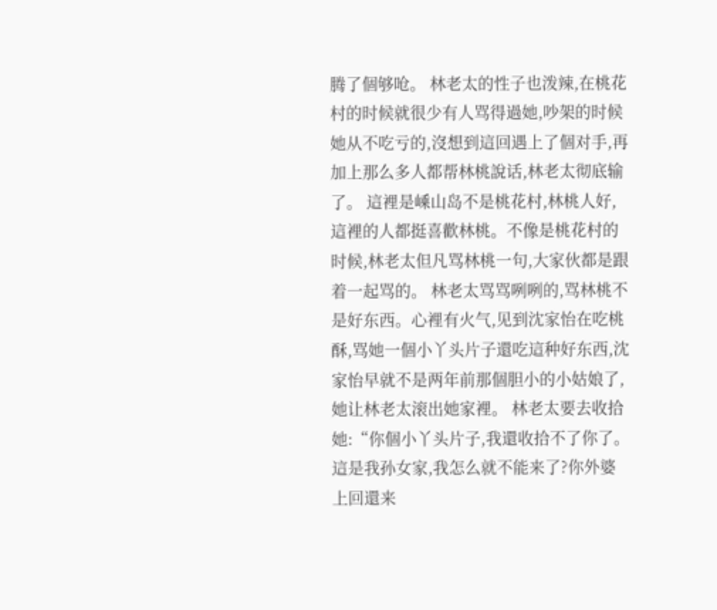腾了個够呛。 林老太的性子也泼辣,在桃花村的时候就很少有人骂得過她,吵架的时候她从不吃亏的,沒想到這回遇上了個对手,再加上那么多人都帮林桃說话,林老太彻底输了。 這裡是嵊山岛不是桃花村,林桃人好,這裡的人都挺喜歡林桃。不像是桃花村的时候,林老太但凡骂林桃一句,大家伙都是跟着一起骂的。 林老太骂骂咧咧的,骂林桃不是好东西。心裡有火气,见到沈家怡在吃桃酥,骂她一個小丫头片子還吃這种好东西,沈家怡早就不是两年前那個胆小的小姑娘了,她让林老太滚出她家裡。 林老太要去收拾她:“你個小丫头片子,我還收拾不了你了。這是我孙女家,我怎么就不能来了?你外婆上回還来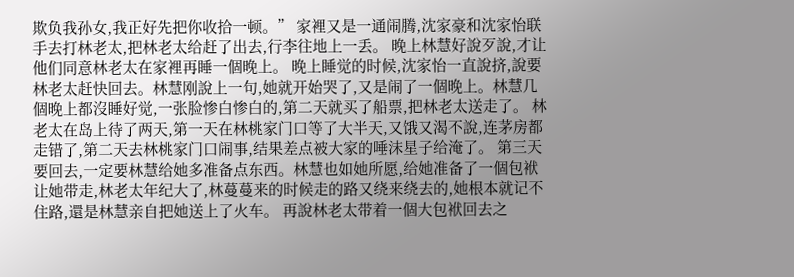欺负我孙女,我正好先把你收拾一顿。” 家裡又是一通闹腾,沈家豪和沈家怡联手去打林老太,把林老太给赶了出去,行李往地上一丢。 晚上林慧好說歹說,才让他们同意林老太在家裡再睡一個晚上。 晚上睡觉的时候,沈家怡一直說挤,說要林老太赶快回去。林慧刚說上一句,她就开始哭了,又是闹了一個晚上。林慧几個晚上都沒睡好觉,一张脸惨白惨白的,第二天就买了船票,把林老太送走了。 林老太在岛上待了两天,第一天在林桃家门口等了大半天,又饿又渴不說,连茅房都走错了,第二天去林桃家门口闹事,结果差点被大家的唾沫星子给淹了。 第三天要回去,一定要林慧给她多准备点东西。林慧也如她所愿,给她准备了一個包袱让她带走,林老太年纪大了,林蔓蔓来的时候走的路又绕来绕去的,她根本就记不住路,還是林慧亲自把她送上了火车。 再說林老太带着一個大包袱回去之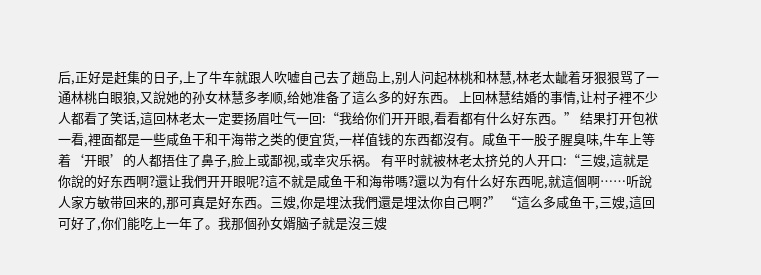后,正好是赶集的日子,上了牛车就跟人吹嘘自己去了趟岛上,别人问起林桃和林慧,林老太龇着牙狠狠骂了一通林桃白眼狼,又說她的孙女林慧多孝顺,给她准备了這么多的好东西。 上回林慧结婚的事情,让村子裡不少人都看了笑话,這回林老太一定要扬眉吐气一回:“我给你们开开眼,看看都有什么好东西。” 结果打开包袱一看,裡面都是一些咸鱼干和干海带之类的便宜货,一样值钱的东西都沒有。咸鱼干一股子腥臭味,牛车上等着‘开眼’的人都捂住了鼻子,脸上或鄙视,或幸灾乐祸。 有平时就被林老太挤兑的人开口:“三嫂,這就是你說的好东西啊?還让我們开开眼呢?這不就是咸鱼干和海带嗎?還以为有什么好东西呢,就這個啊……听說人家方敏带回来的,那可真是好东西。三嫂,你是埋汰我們還是埋汰你自己啊?” “這么多咸鱼干,三嫂,這回可好了,你们能吃上一年了。我那個孙女婿脑子就是沒三嫂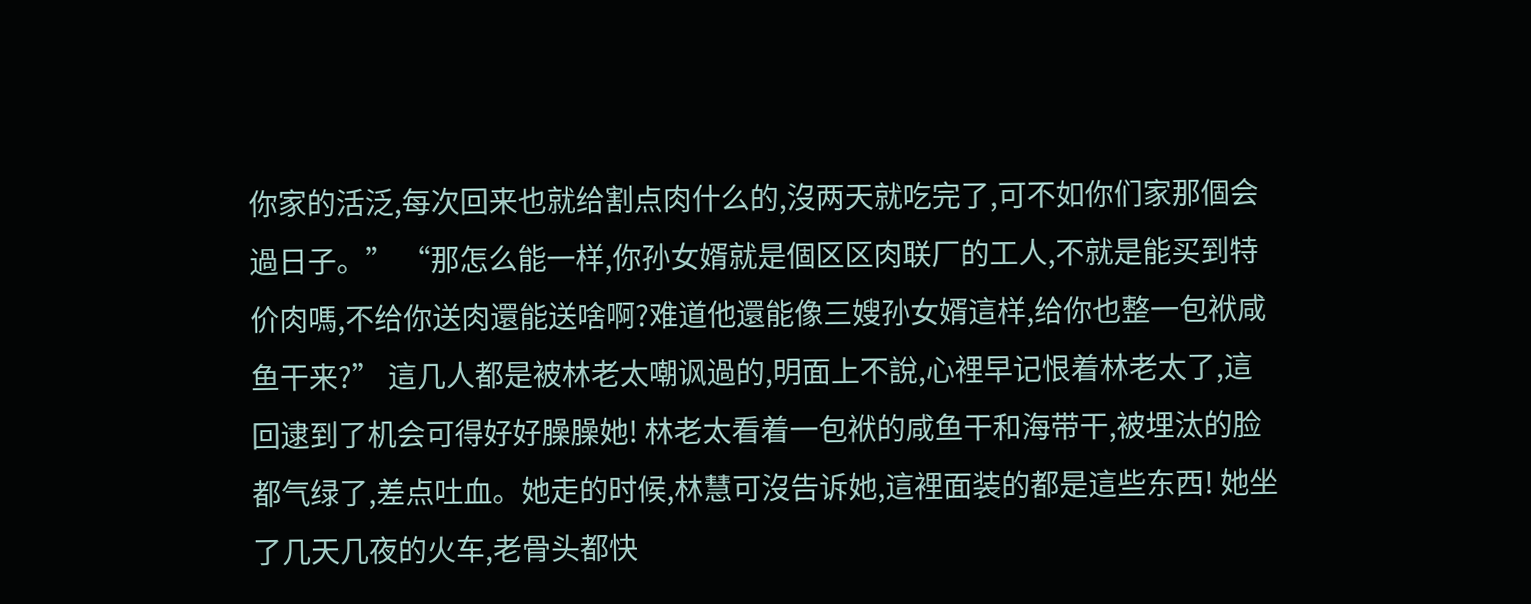你家的活泛,每次回来也就给割点肉什么的,沒两天就吃完了,可不如你们家那個会過日子。” “那怎么能一样,你孙女婿就是個区区肉联厂的工人,不就是能买到特价肉嗎,不给你送肉還能送啥啊?难道他還能像三嫂孙女婿這样,给你也整一包袱咸鱼干来?” 這几人都是被林老太嘲讽過的,明面上不說,心裡早记恨着林老太了,這回逮到了机会可得好好臊臊她! 林老太看着一包袱的咸鱼干和海带干,被埋汰的脸都气绿了,差点吐血。她走的时候,林慧可沒告诉她,這裡面装的都是這些东西! 她坐了几天几夜的火车,老骨头都快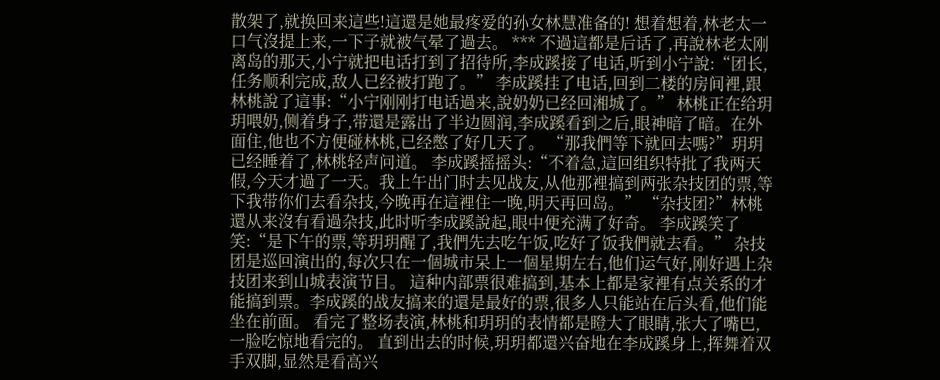散架了,就换回来這些!這還是她最疼爱的孙女林慧准备的! 想着想着,林老太一口气沒提上来,一下子就被气晕了過去。 *** 不過這都是后话了,再說林老太刚离岛的那天,小宁就把电话打到了招待所,李成蹊接了电话,听到小宁說:“团长,任务顺利完成,敌人已经被打跑了。” 李成蹊挂了电话,回到二楼的房间裡,跟林桃說了這事:“小宁刚刚打电话過来,說奶奶已经回湘城了。” 林桃正在给玥玥喂奶,侧着身子,带還是露出了半边圆润,李成蹊看到之后,眼神暗了暗。在外面住,他也不方便碰林桃,已经憋了好几天了。 “那我們等下就回去嗎?”玥玥已经睡着了,林桃轻声问道。 李成蹊摇摇头:“不着急,這回组织特批了我两天假,今天才過了一天。我上午出门时去见战友,从他那裡搞到两张杂技团的票,等下我带你们去看杂技,今晚再在這裡住一晚,明天再回岛。” “杂技团?”林桃還从来沒有看過杂技,此时听李成蹊說起,眼中便充满了好奇。 李成蹊笑了笑:“是下午的票,等玥玥醒了,我們先去吃午饭,吃好了饭我們就去看。” 杂技团是巡回演出的,每次只在一個城市呆上一個星期左右,他们运气好,刚好遇上杂技团来到山城表演节目。 這种内部票很难搞到,基本上都是家裡有点关系的才能搞到票。李成蹊的战友搞来的還是最好的票,很多人只能站在后头看,他们能坐在前面。 看完了整场表演,林桃和玥玥的表情都是瞪大了眼睛,张大了嘴巴,一脸吃惊地看完的。 直到出去的时候,玥玥都還兴奋地在李成蹊身上,挥舞着双手双脚,显然是看高兴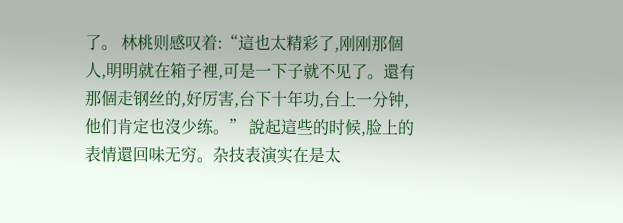了。 林桃则感叹着:“這也太精彩了,刚刚那個人,明明就在箱子裡,可是一下子就不见了。還有那個走钢丝的,好厉害,台下十年功,台上一分钟,他们肯定也沒少练。” 說起這些的时候,脸上的表情還回味无穷。杂技表演实在是太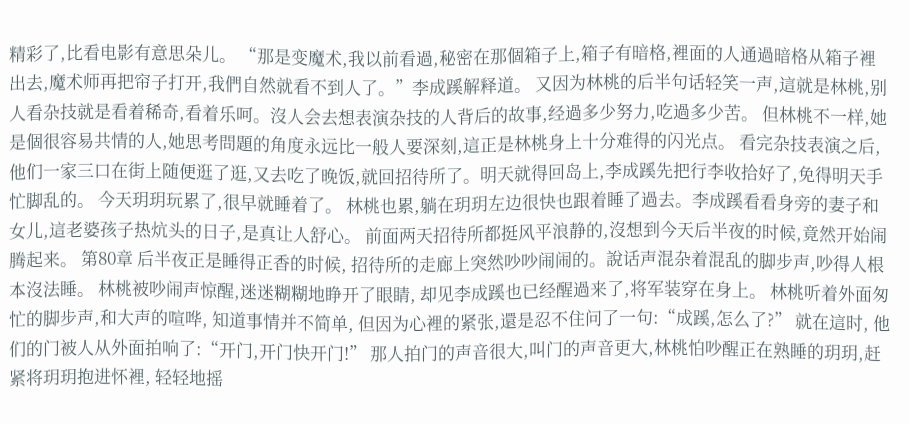精彩了,比看电影有意思朵儿。 “那是变魔术,我以前看過,秘密在那個箱子上,箱子有暗格,裡面的人通過暗格从箱子裡出去,魔术师再把帘子打开,我們自然就看不到人了。”李成蹊解释道。 又因为林桃的后半句话轻笑一声,這就是林桃,别人看杂技就是看着稀奇,看着乐呵。沒人会去想表演杂技的人背后的故事,经過多少努力,吃過多少苦。 但林桃不一样,她是個很容易共情的人,她思考問題的角度永远比一般人要深刻,這正是林桃身上十分难得的闪光点。 看完杂技表演之后,他们一家三口在街上随便逛了逛,又去吃了晚饭,就回招待所了。明天就得回岛上,李成蹊先把行李收拾好了,免得明天手忙脚乱的。 今天玥玥玩累了,很早就睡着了。 林桃也累,躺在玥玥左边很快也跟着睡了過去。李成蹊看看身旁的妻子和女儿,這老婆孩子热炕头的日子,是真让人舒心。 前面两天招待所都挺风平浪静的,沒想到今天后半夜的时候,竟然开始闹腾起来。 第80章 后半夜正是睡得正香的时候, 招待所的走廊上突然吵吵闹闹的。說话声混杂着混乱的脚步声,吵得人根本沒法睡。 林桃被吵闹声惊醒,迷迷糊糊地睁开了眼睛, 却见李成蹊也已经醒過来了,将军装穿在身上。 林桃听着外面匆忙的脚步声,和大声的喧哗, 知道事情并不简单, 但因为心裡的紧张,還是忍不住问了一句:“成蹊,怎么了?” 就在這时, 他们的门被人从外面拍响了:“开门,开门快开门!” 那人拍门的声音很大,叫门的声音更大,林桃怕吵醒正在熟睡的玥玥,赶紧将玥玥抱进怀裡, 轻轻地摇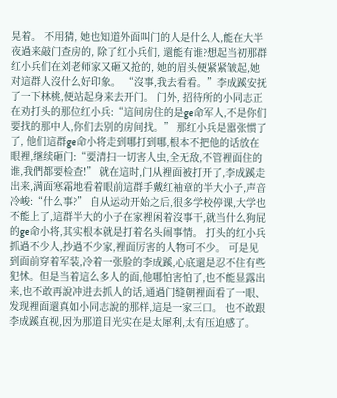晃着。 不用猜, 她也知道外面叫门的人是什么人,能在大半夜過来敲门查房的, 除了红小兵们, 還能有谁?想起当初那群红小兵们在刘老师家又砸又抢的, 她的眉头便紧紧皱起,她对這群人沒什么好印象。 “沒事,我去看看。”李成蹊安抚了一下林桃,便站起身来去开门。 门外, 招待所的小同志正在劝打头的那位红小兵:“這间房住的是ge命军人,不是你们要找的那中人,你们去别的房间找。” 那红小兵是嚣张惯了了, 他们這群ge命小将走到哪打到哪,根本不把他的话放在眼裡,继续砸门:“要清扫一切害人虫,全无敌,不管裡面住的谁,我們都要检查!” 就在這时,门从裡面被打开了,李成蹊走出来,满面寒霜地看着眼前這群手戴红袖章的半大小子,声音冷峻:“什么事?” 自从运动开始之后,很多学校停课,大学也不能上了,這群半大的小子在家裡闲着沒事干,就当什么狗屁的ge命小将,其实根本就是打着名头闹事情。 打头的红小兵抓過不少人,抄過不少家,裡面厉害的人物可不少。 可是见到面前穿着军装,冷着一张脸的李成蹊,心底還是忍不住有些犯怵。但是当着這么多人的面,他哪怕害怕了,也不能显露出来,也不敢再說冲进去抓人的话,通過门缝朝裡面看了一眼、 发现裡面還真如小同志說的那样,這是一家三口。 也不敢跟李成蹊直视,因为那道目光实在是太犀利,太有压迫感了。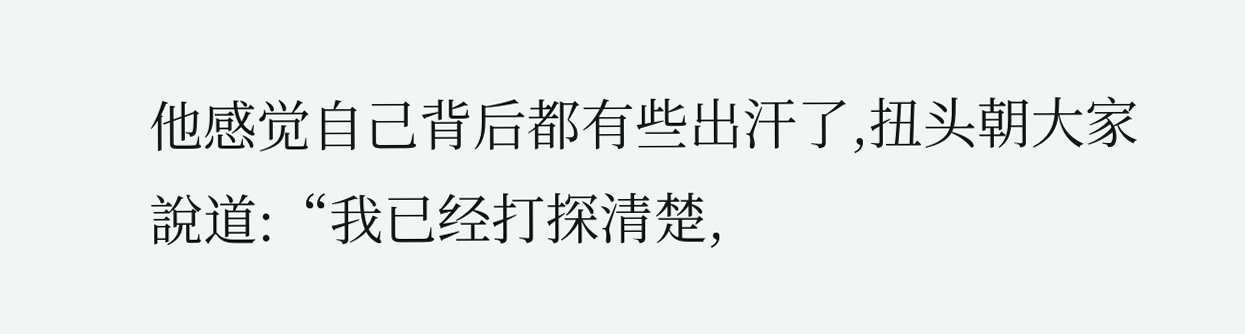他感觉自己背后都有些出汗了,扭头朝大家說道:“我已经打探清楚,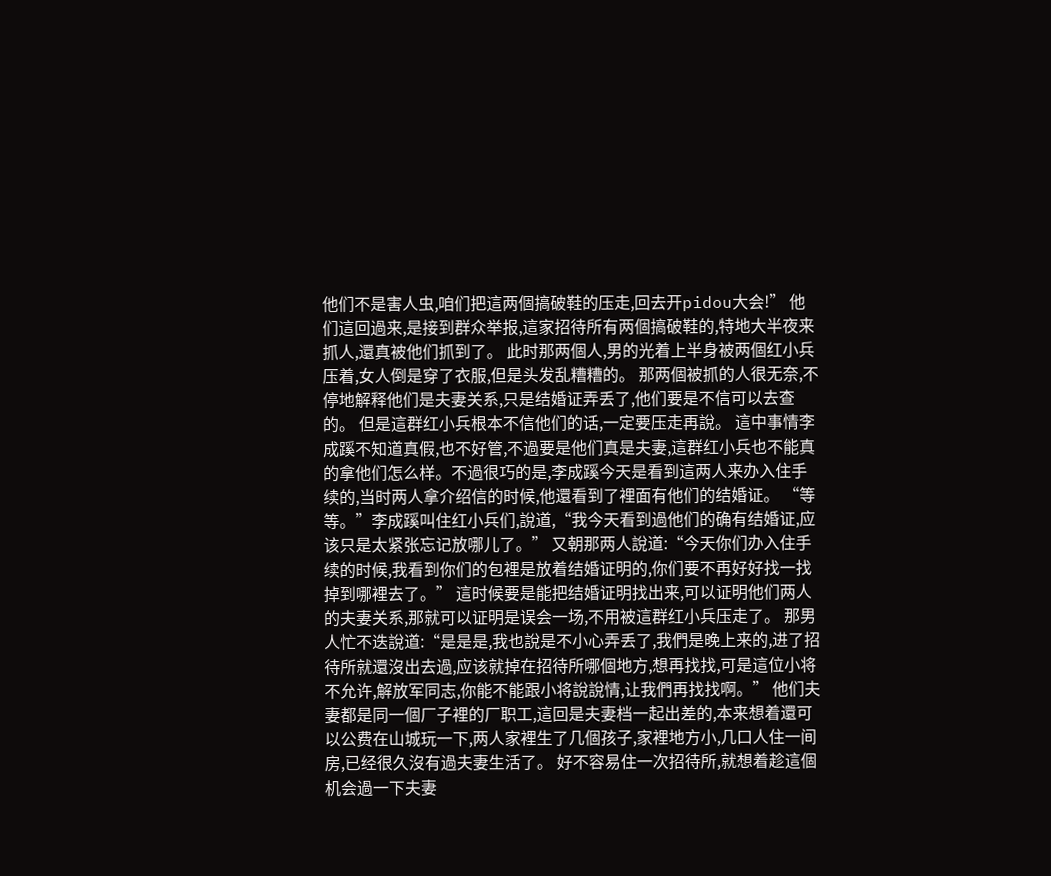他们不是害人虫,咱们把這两個搞破鞋的压走,回去开pidou大会!” 他们這回過来,是接到群众举报,這家招待所有两個搞破鞋的,特地大半夜来抓人,還真被他们抓到了。 此时那两個人,男的光着上半身被两個红小兵压着,女人倒是穿了衣服,但是头发乱糟糟的。 那两個被抓的人很无奈,不停地解释他们是夫妻关系,只是结婚证弄丢了,他们要是不信可以去查的。 但是這群红小兵根本不信他们的话,一定要压走再說。 這中事情李成蹊不知道真假,也不好管,不過要是他们真是夫妻,這群红小兵也不能真的拿他们怎么样。不過很巧的是,李成蹊今天是看到這两人来办入住手续的,当时两人拿介绍信的时候,他還看到了裡面有他们的结婚证。 “等等。”李成蹊叫住红小兵们,說道,“我今天看到過他们的确有结婚证,应该只是太紧张忘记放哪儿了。” 又朝那两人說道:“今天你们办入住手续的时候,我看到你们的包裡是放着结婚证明的,你们要不再好好找一找掉到哪裡去了。” 這时候要是能把结婚证明找出来,可以证明他们两人的夫妻关系,那就可以证明是误会一场,不用被這群红小兵压走了。 那男人忙不迭說道:“是是是,我也說是不小心弄丢了,我們是晚上来的,进了招待所就還沒出去過,应该就掉在招待所哪個地方,想再找找,可是這位小将不允许,解放军同志,你能不能跟小将說說情,让我們再找找啊。” 他们夫妻都是同一個厂子裡的厂职工,這回是夫妻档一起出差的,本来想着還可以公费在山城玩一下,两人家裡生了几個孩子,家裡地方小,几口人住一间房,已经很久沒有過夫妻生活了。 好不容易住一次招待所,就想着趁這個机会過一下夫妻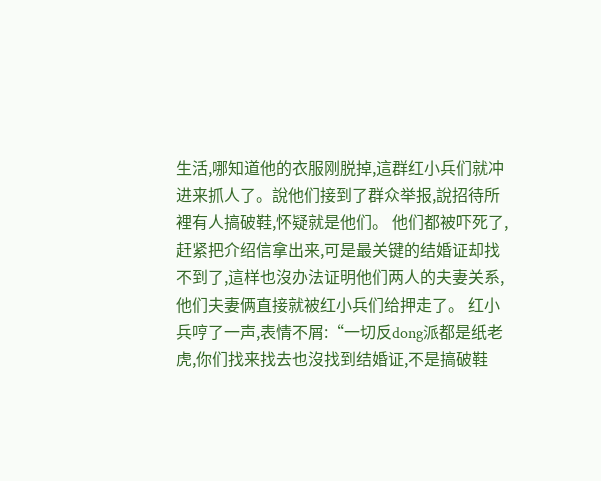生活,哪知道他的衣服刚脱掉,這群红小兵们就冲进来抓人了。說他们接到了群众举报,說招待所裡有人搞破鞋,怀疑就是他们。 他们都被吓死了,赶紧把介绍信拿出来,可是最关键的结婚证却找不到了,這样也沒办法证明他们两人的夫妻关系,他们夫妻俩直接就被红小兵们给押走了。 红小兵哼了一声,表情不屑:“一切反dong派都是纸老虎,你们找来找去也沒找到结婚证,不是搞破鞋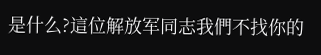是什么?這位解放军同志我們不找你的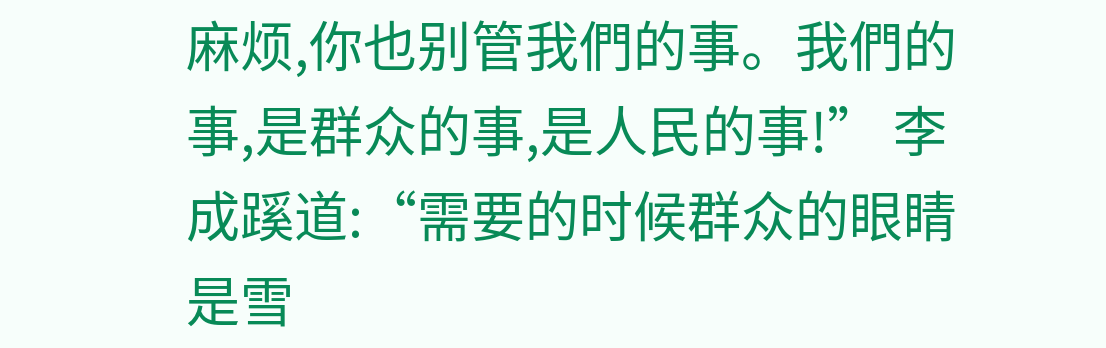麻烦,你也别管我們的事。我們的事,是群众的事,是人民的事!” 李成蹊道:“需要的时候群众的眼睛是雪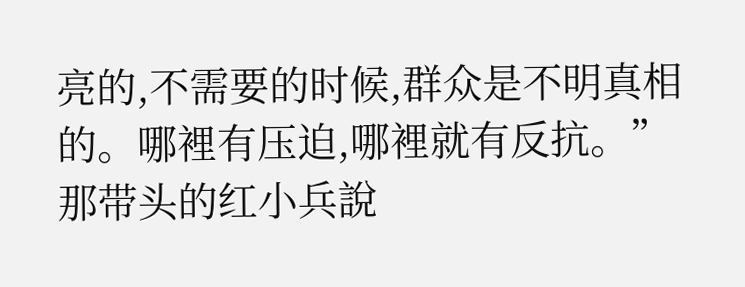亮的,不需要的时候,群众是不明真相的。哪裡有压迫,哪裡就有反抗。” 那带头的红小兵說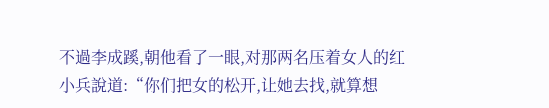不過李成蹊,朝他看了一眼,对那两名压着女人的红小兵說道:“你们把女的松开,让她去找,就算想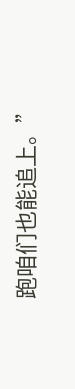跑咱们也能追上。”